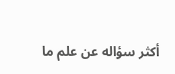أكثر سؤاله عن علم ما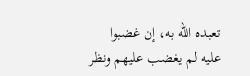تعبده الله به، إن غضبوا عليه لم يغضب عليهم ونظر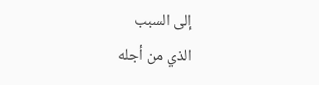إلى السبب
الذي من أجله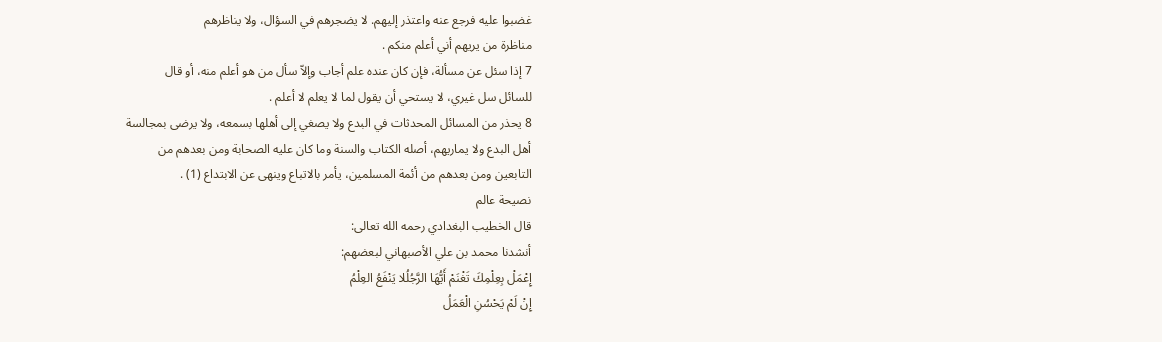غضبوا عليه فرجع عنه واعتذر إليهم. لا يضجرهم في السؤال، ولا يناظرهم
مناظرة من يريهم أني أعلم منكم .
7 إذا سئل عن مسألة، فإن كان عنده علم أجاب وإلاّ سأل من هو أعلم منه، أو قال
للسائل سل غيري، لا يستحي أن يقول لما لا يعلم لا أعلم .
8 يحذر من المسائل المحدثات في البدع ولا يصغي إلى أهلها بسمعه، ولا يرضى بمجالسة
أهل البدع ولا يماريهم، أصله الكتاب والسنة وما كان عليه الصحابة ومن بعدهم من
التابعين ومن بعدهم من أئمة المسلمين، يأمر بالاتباع وينهى عن الابتداع (1) .
نصيحة عالم
قال الخطيب البغدادي رحمه الله تعالى:
أنشدنا محمد بن علي الأصبهاني لبعضهم:
إِعْمَلْ بِعِلْمِكَ تَغْنَمْ أَيُّهَا الرَّجُلُلا يَنْفَعُ العِلْمُ
إِنْ لَمْ يَحْسُنِ الْعَمَلُ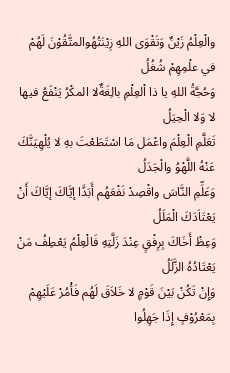والْعِلْمُ زَيْنٌ وَتَقْوَى اللهِ زِيْنَتُهُوالمتَّقُوْنَ لَهُمْ
في علْمِهِمْ شُغُلُ
وَحُجَّةُ اللهِ يا ذا اْلعِلْمِ بالِغَةٌلا المكْرُ يَنْفَعُ فيها
لا وَلا الْحِيَلُ
تَعَلَّمِ الْعِلْمَ واعْمَل مَا اسْتَطَعْتَ بهِ لا يُلْهِيَنَّكَ
عَنْهُ اللَّهْوُ والْجَدَلُ
وَعَلِّمِ النَّاسَ واقْصِدْ نَفْعَهُم أَبَدًَا إيَّاكَ إيَّاكَ أَنْ
يَعْتَاَدَكَ الْمَلَلُ
وَعِظْ أَخَاكَ بِرِفْقٍ عِنْدَ زَلَّتِهِ فَالْعِلْمُ يَعْطِفُ مَنْ
يَعْتَادُهُ الزَّلَلُ
وَإِنْ تَكُنْ بَيْنَ قَوْمٍ لا خَلاَقَ لَهُم فَأْمُرْ عَلَيْهِمْ
بِمَعْرُوْفٍ إِذَا جَهِلُوا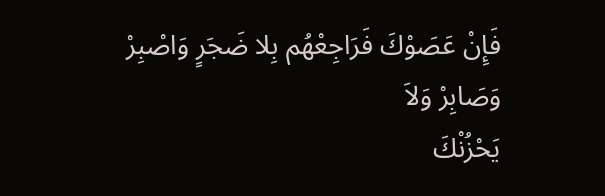فَإِنْ عَصَوْكَ فَرَاجِعْهُم بِلا ضَجَرٍ وَاصْبِرْ وَصَابِرْ وَلاَ
يَحْزُنْكَ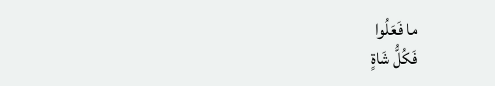ما فَعَلُوا
فَكُلُّ شَاةٍ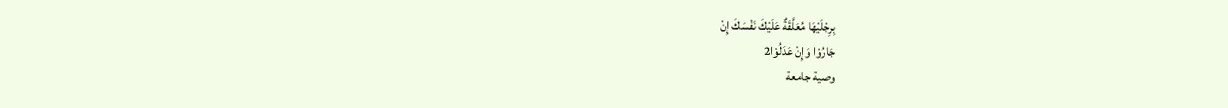بِرِجْلَيْهَا مُعَلَّقَةٌ عَلَيْكَ نَفْسَكَ إِنْ
جَارُوْا وَإِنْ عَدَلُوْا2
وصية جامعة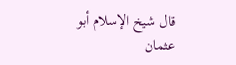قال شيخ الإسلام أبو عثمان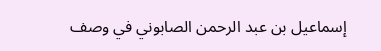إسماعيل بن عبد الرحمن الصابوني في وصف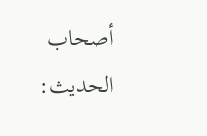أصحاب الحديث: